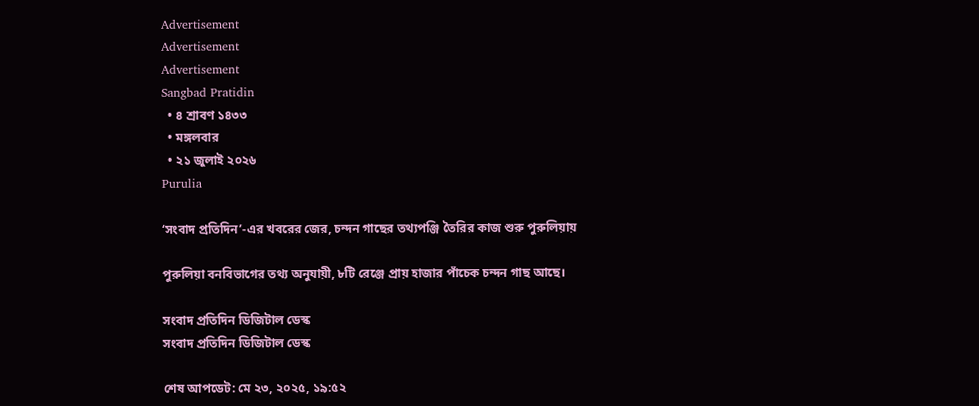Advertisement
Advertisement
Advertisement
Sangbad Pratidin
  • ৪ শ্রাবণ ১৪৩৩
  • মঙ্গলবার
  • ২১ জুলাই ২০২৬
Purulia

‘সংবাদ প্রতিদিন’-এর খবরের জের, চন্দন গাছের তথ্যপঞ্জি তৈরির কাজ শুরু পুরুলিয়ায়

পুরুলিয়া বনবিভাগের তথ্য অনুযায়ী, ৮টি রেঞ্জে প্রায় হাজার পাঁচেক চন্দন গাছ আছে।

সংবাদ প্রতিদিন ডিজিটাল ডেস্ক
সংবাদ প্রতিদিন ডিজিটাল ডেস্ক

শেষ আপডেট: মে ২৩, ২০২৫, ১৯:৫২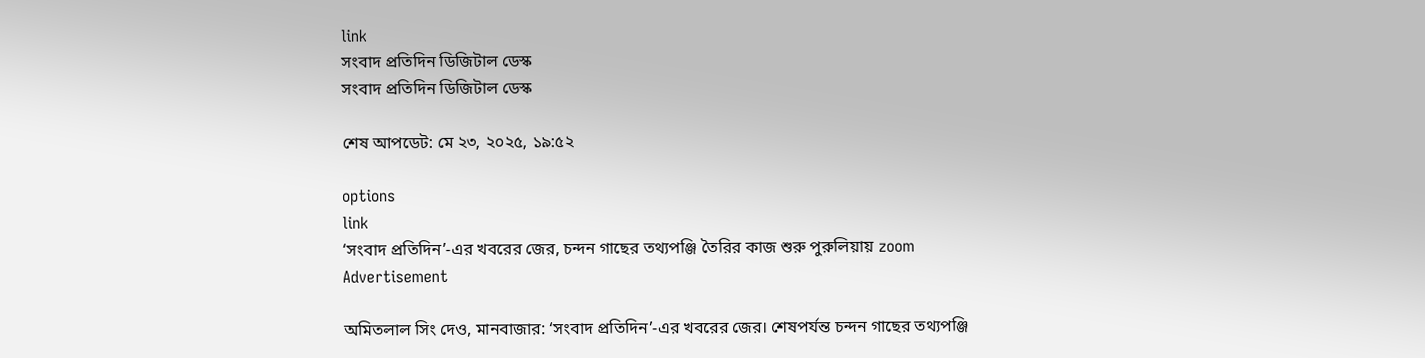link
সংবাদ প্রতিদিন ডিজিটাল ডেস্ক
সংবাদ প্রতিদিন ডিজিটাল ডেস্ক

শেষ আপডেট: মে ২৩, ২০২৫, ১৯:৫২

options
link
‘সংবাদ প্রতিদিন’-এর খবরের জের, চন্দন গাছের তথ্যপঞ্জি তৈরির কাজ শুরু পুরুলিয়ায় zoom
Advertisement

অমিতলাল সিং দেও, মানবাজার: ‘সংবাদ প্রতিদিন’-এর খবরের জের। শেষপর্যন্ত চন্দন গাছের তথ্যপঞ্জি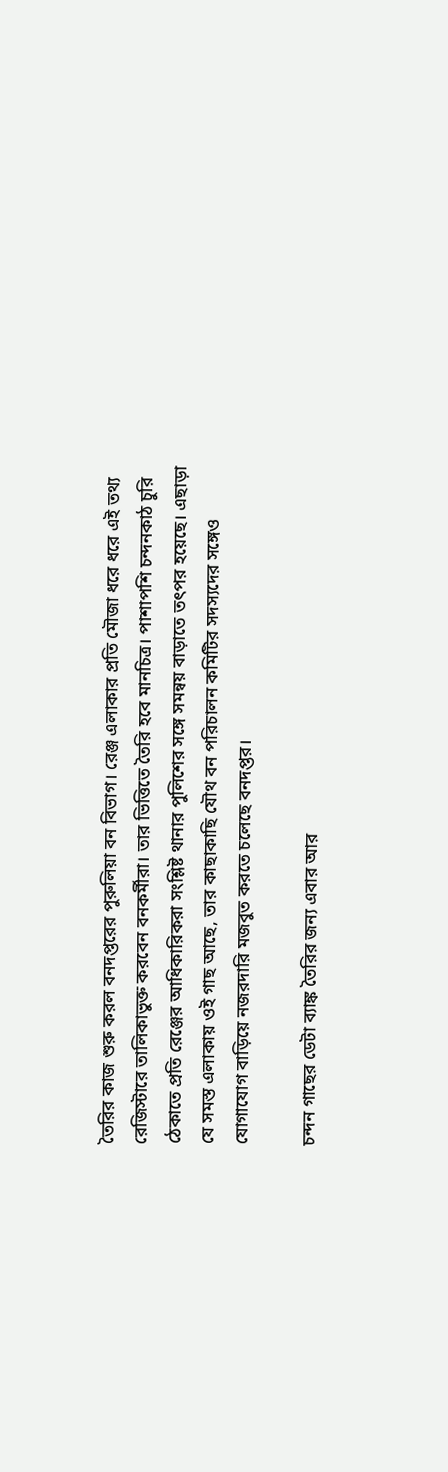তৈরির কাজ শুরু করল বনদপ্তরের পুরুলিয়া বন বিভাগ। রেঞ্জ এলাকার প্রতি মৌজা ধরে ধরে এই তথ্য রেজিস্টারে তালিকাভুক্ত করবেন বনকর্মীরা। তার ভিত্তিতে তৈরি হবে মানচিত্র। পাশাপশি চন্দনকাঠ চুরি ঠেকাতে প্রতি রেঞ্জের আধিকারিকরা সংশ্লিষ্ট থানার পুলিশের সঙ্গে সমন্বয় বাড়াতে তৎপর হয়েছে। এছাড়া যে সমস্ত এলাকায় ওই গাছ আছে, তার কাছাকাছি যৌথ বন পরিচালন কমিটির সদস্যদের সঙ্গেও যোগাযোগ বাড়িয়ে নজরদারি মজবুত করতে চলেছে বনদপ্তর।

চন্দন গাছের ডেটা ব্যাঙ্ক তৈরির জন্য এবার আর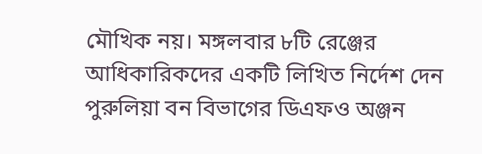মৌখিক নয়। মঙ্গলবার ৮টি রেঞ্জের আধিকারিকদের একটি লিখিত নির্দেশ দেন পুরুলিয়া বন বিভাগের ডিএফও অঞ্জন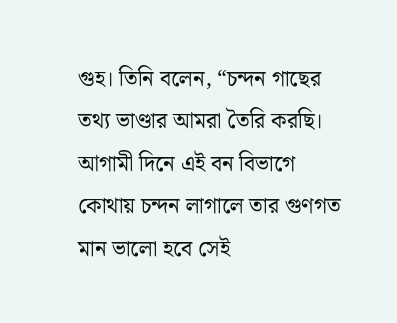গুহ। তিনি বলেন, “চন্দন গাছের তথ্য ভাণ্ডার আমরা তৈরি করছি। আগামী দিনে এই বন বিভাগে কোথায় চন্দন লাগালে তার গুণগত মান ভালো হবে সেই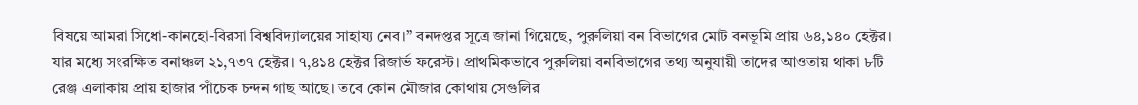বিষয়ে আমরা সিধো-কানহো-বিরসা বিশ্ববিদ্যালয়ের সাহায্য নেব।” বনদপ্তর সূত্রে জানা গিয়েছে, পুরুলিয়া বন বিভাগের মোট বনভূমি প্রায় ৬৪,১৪০ হেক্টর। যার মধ্যে সংরক্ষিত বনাঞ্চল ২১,৭৩৭ হেক্টর। ৭,৪১৪ হেক্টর রিজার্ভ ফরেস্ট। প্রাথমিকভাবে পুরুলিয়া বনবিভাগের তথ্য অনুযায়ী তাদের আওতায় থাকা ৮টি রেঞ্জ এলাকায় প্রায় হাজার পাঁচেক চন্দন গাছ আছে। তবে কোন মৌজার কোথায় সেগুলির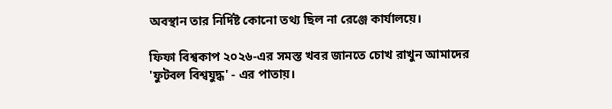অবস্থান তার নির্দিষ্ট কোনো তথ্য ছিল না রেঞ্জে কার্যালয়ে।

ফিফা বিশ্বকাপ ২০২৬-এর সমস্ত খবর জানতে চোখ রাখুন আমাদের 'ফুটবল বিশ্বযুদ্ধ' - এর পাতায়।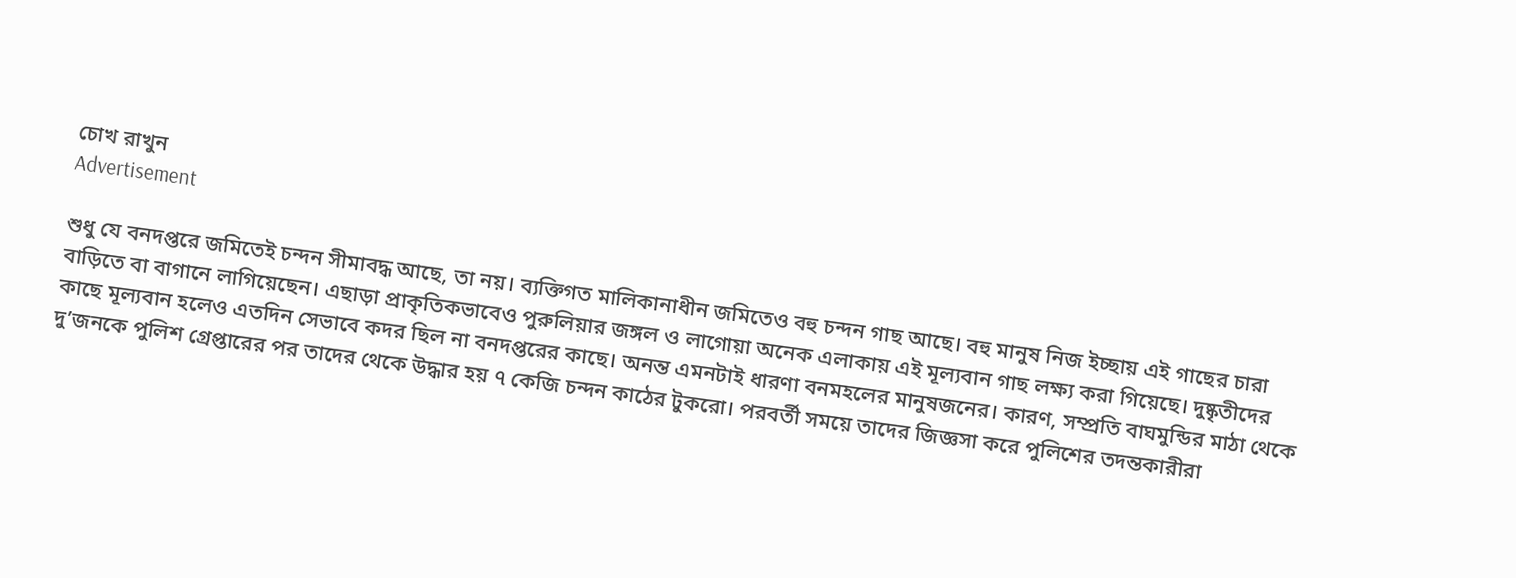চোখ রাখুন
Advertisement

শুধু যে বনদপ্তরে জমিতেই চন্দন সীমাবদ্ধ আছে, তা নয়। ব্যক্তিগত মালিকানাধীন জমিতেও বহু চন্দন গাছ আছে। বহু মানুষ নিজ ইচ্ছায় এই গাছের চারা বাড়িতে বা বাগানে লাগিয়েছেন। এছাড়া প্রাকৃতিকভাবেও পুরুলিয়ার জঙ্গল ও লাগোয়া অনেক এলাকায় এই মূল্যবান গাছ লক্ষ্য করা গিয়েছে। দুষ্কৃতীদের কাছে মূল্যবান হলেও এতদিন সেভাবে কদর ছিল না বনদপ্তরের কাছে। অনন্ত এমনটাই ধারণা বনমহলের মানুষজনের। কারণ, সম্প্রতি বাঘমুন্ডির মাঠা থেকে দু’জনকে পুলিশ গ্রেপ্তারের পর তাদের থেকে উদ্ধার হয় ৭ কেজি চন্দন কাঠের টুকরো। পরবর্তী সময়ে তাদের জিজ্ঞসা করে পুলিশের তদন্তকারীরা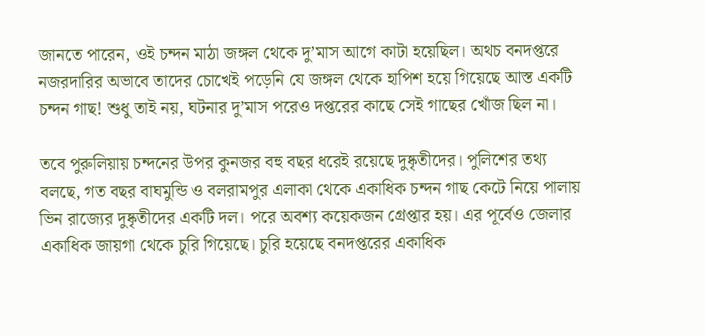জানতে পারেন, ওই চন্দন মাঠা জঙ্গল থেকে দু’মাস আগে কাটা হয়েছিল। অথচ বনদপ্তরে নজরদারির অভাবে তাদের চোখেই পড়েনি যে জঙ্গল থেকে হাপিশ হয়ে গিয়েছে আস্ত একটি চন্দন গাছ! শুধু তাই নয়, ঘটনার দু’মাস পরেও দপ্তরের কাছে সেই গাছের খোঁজ ছিল না।

তবে পুরুলিয়ায় চন্দনের উপর কুনজর বহু বছর ধরেই রয়েছে দুষ্কৃতীদের। পুলিশের তথ্য বলছে, গত বছর বাঘমুন্ডি ও বলরামপুর এলাকা থেকে একাধিক চন্দন গাছ কেটে নিয়ে পালায় ভিন রাজ্যের দুষ্কৃতীদের একটি দল। পরে অবশ্য কয়েকজন গ্রেপ্তার হয়। এর পূর্বেও জেলার একাধিক জায়গা থেকে চুরি গিয়েছে। চুরি হয়েছে বনদপ্তরের একাধিক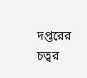দপ্তরের চত্বর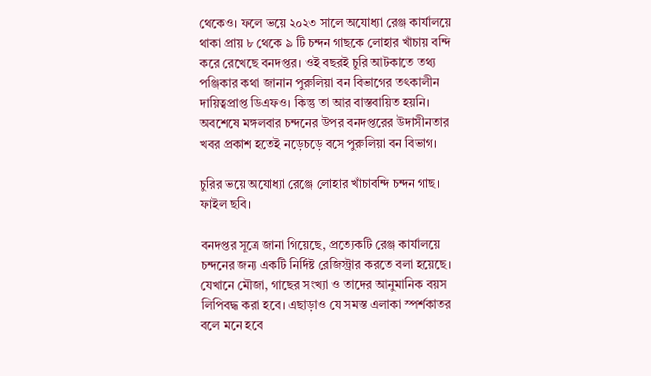থেকেও। ফলে ভয়ে ২০২৩ সালে অযোধ্যা রেঞ্জ কার্যালয়ে থাকা প্রায় ৮ থেকে ৯ টি চন্দন গাছকে লোহার খাঁচায় বন্দি করে রেখেছে বনদপ্তর। ওই বছরই চুরি আটকাতে তথ্য পঞ্জিকার কথা জানান পুরুলিয়া বন বিভাগের তৎকালীন দায়িত্বপ্রাপ্ত ডিএফও। কিন্তু তা আর বাস্তবায়িত হয়নি। অবশেষে মঙ্গলবার চন্দনের উপর বনদপ্তরের উদাসীনতার খবর প্রকাশ হতেই নড়েচড়ে বসে পুরুলিয়া বন বিভাগ।

চুরির ভয়ে অযোধ্যা রেঞ্জে লোহার খাঁচাবন্দি চন্দন গাছ। ফাইল ছবি।

বনদপ্তর সূত্রে জানা গিয়েছে, প্রত্যেকটি রেঞ্জ কার্যালয়ে চন্দনের জন্য একটি নির্দিষ্ট রেজিস্ট্রার করতে বলা হয়েছে। যেখানে মৌজা, গাছের সংখ্যা ও তাদের আনুমানিক বয়স লিপিবদ্ধ করা হবে। এছাড়াও যে সমস্ত এলাকা স্পর্শকাতর বলে মনে হবে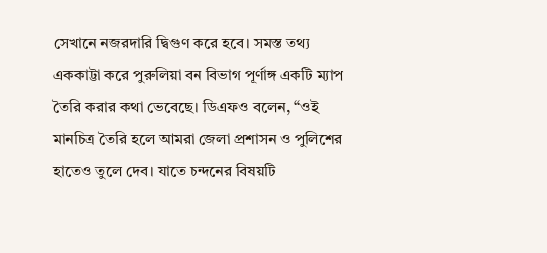সেখানে নজরদারি দ্বিগুণ করে হবে। সমস্ত তথ্য এককাট্টা করে পুরুলিয়া বন বিভাগ পূর্ণাঙ্গ একটি ম্যাপ তৈরি করার কথা ভেবেছে। ডিএফও বলেন, “ওই মানচিত্র তৈরি হলে আমরা জেলা প্রশাসন ও পুলিশের হাতেও তুলে দেব। যাতে চন্দনের বিষয়টি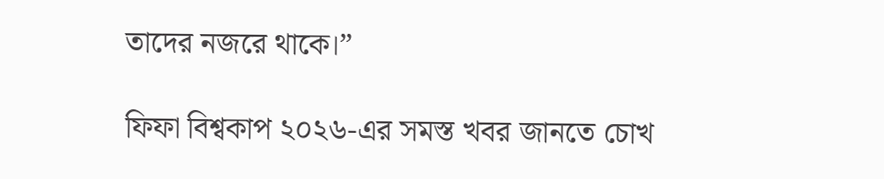তাদের নজরে থাকে।”

ফিফা বিশ্বকাপ ২০২৬-এর সমস্ত খবর জানতে চোখ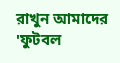রাখুন আমাদের 'ফুটবল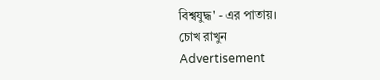বিশ্বযুদ্ধ' - এর পাতায়।
চোখ রাখুন
Advertisement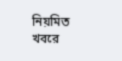নিয়মিত খবরে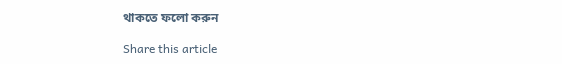থাকতে ফলো করুন

Share this article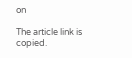on

The article link is copied.